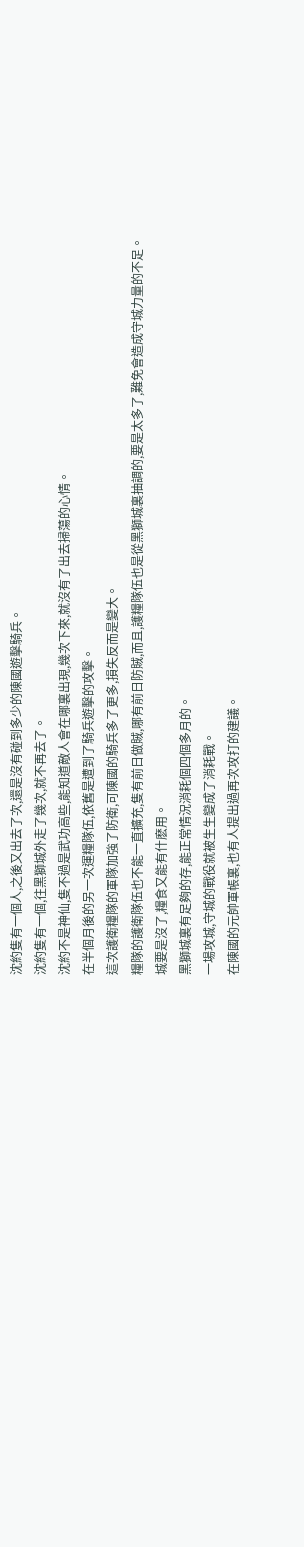沈約隻有一個人,之後又出去了次,還是沒有碰到多少的陳國遊擊騎兵。
沈約隻有一個,往黑獅城外走了幾次,就不再去了。
沈約不是神仙,隻不過是武功高些,能知道敵人會在哪裏出現,幾次下來,就沒有了出去掃蕩的心情。
在半個月後的另一次運糧隊伍,依舊是遭到了騎兵遊擊的攻擊。
這次護衛糧隊的軍隊加強了防衛,可陳國的騎兵多了更多,損失反而是變大。
糧隊的護衛隊伍也不能一直擴充,隻有前日做賊,哪有前日防賊,而且,護糧隊伍也是從黑獅城裏抽調的,要是太多了,難免會造成守城力量的不足。
城要是沒了,糧食又能有什麽用。
黑獅城裏有足夠的存,能正常情況消耗個四個多月的。
一場攻城,守城的戰役就被生生變成了消耗戰。
在陳國的元帥軍帳裏,也有人提出過再次攻打的建議。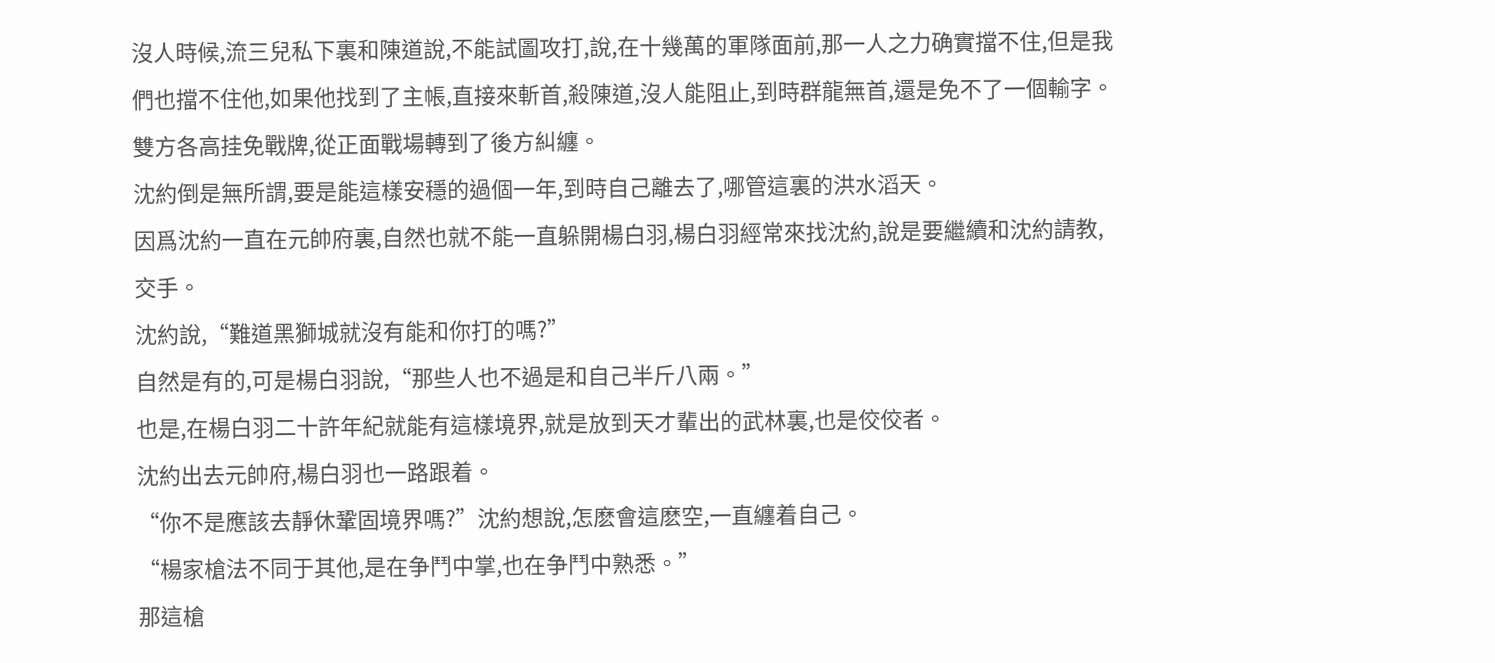沒人時候,流三兒私下裏和陳道說,不能試圖攻打,說,在十幾萬的軍隊面前,那一人之力确實擋不住,但是我們也擋不住他,如果他找到了主帳,直接來斬首,殺陳道,沒人能阻止,到時群龍無首,還是免不了一個輸字。
雙方各高挂免戰牌,從正面戰場轉到了後方糾纏。
沈約倒是無所謂,要是能這樣安穩的過個一年,到時自己離去了,哪管這裏的洪水滔天。
因爲沈約一直在元帥府裏,自然也就不能一直躲開楊白羽,楊白羽經常來找沈約,說是要繼續和沈約請教,交手。
沈約說,“難道黑獅城就沒有能和你打的嗎?”
自然是有的,可是楊白羽說,“那些人也不過是和自己半斤八兩。”
也是,在楊白羽二十許年紀就能有這樣境界,就是放到天才輩出的武林裏,也是佼佼者。
沈約出去元帥府,楊白羽也一路跟着。
“你不是應該去靜休鞏固境界嗎?”沈約想說,怎麽會這麽空,一直纏着自己。
“楊家槍法不同于其他,是在争鬥中掌,也在争鬥中熟悉。”
那這槍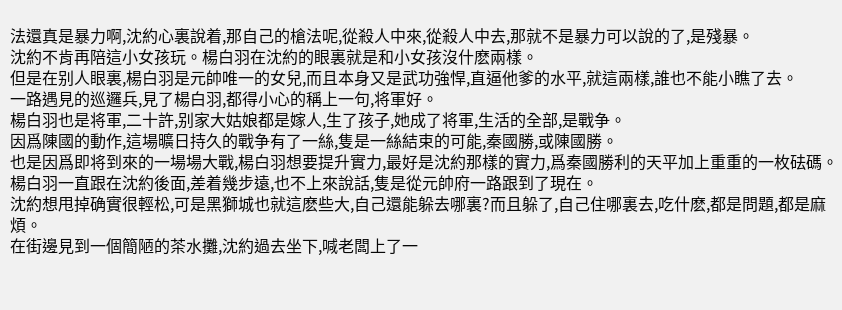法還真是暴力啊,沈約心裏說着,那自己的槍法呢,從殺人中來,從殺人中去,那就不是暴力可以說的了,是殘暴。
沈約不肯再陪這小女孩玩。楊白羽在沈約的眼裏就是和小女孩沒什麽兩樣。
但是在别人眼裏,楊白羽是元帥唯一的女兒,而且本身又是武功強悍,直逼他爹的水平,就這兩樣,誰也不能小瞧了去。
一路遇見的巡邏兵,見了楊白羽,都得小心的稱上一句,将軍好。
楊白羽也是将軍,二十許,别家大姑娘都是嫁人,生了孩子,她成了将軍,生活的全部,是戰争。
因爲陳國的動作,這場曠日持久的戰争有了一絲,隻是一絲結束的可能,秦國勝,或陳國勝。
也是因爲即将到來的一場場大戰,楊白羽想要提升實力,最好是沈約那樣的實力,爲秦國勝利的天平加上重重的一枚砝碼。
楊白羽一直跟在沈約後面,差着幾步遠,也不上來說話,隻是從元帥府一路跟到了現在。
沈約想甩掉确實很輕松,可是黑獅城也就這麽些大,自己還能躲去哪裏?而且躲了,自己住哪裏去,吃什麽,都是問題,都是麻煩。
在街邊見到一個簡陋的茶水攤,沈約過去坐下,喊老闆上了一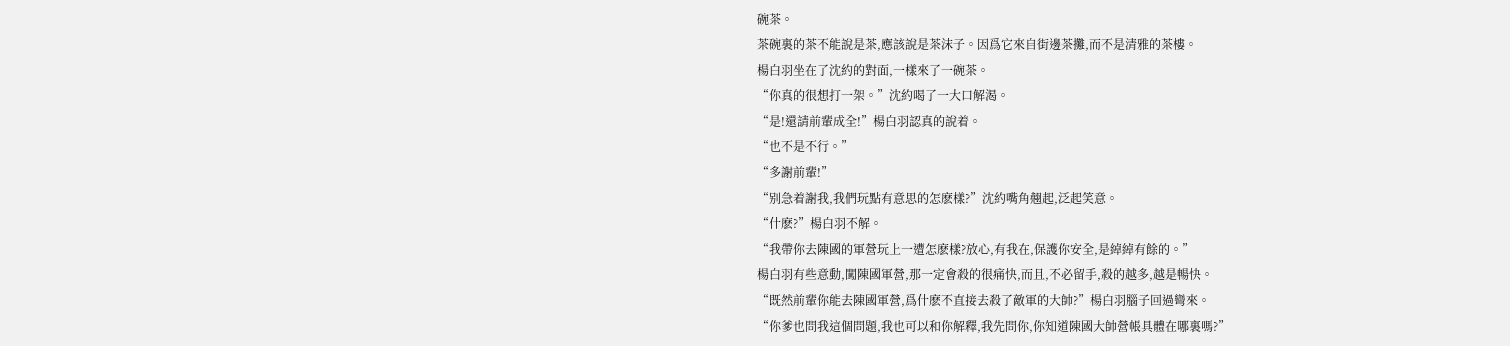碗茶。
茶碗裏的茶不能說是茶,應該說是茶沫子。因爲它來自街邊茶攤,而不是清雅的茶樓。
楊白羽坐在了沈約的對面,一樣來了一碗茶。
“你真的很想打一架。”沈約喝了一大口解渴。
“是!還請前輩成全!”楊白羽認真的說着。
“也不是不行。”
“多謝前輩!”
“别急着謝我,我們玩點有意思的怎麽樣?”沈約嘴角翹起,泛起笑意。
“什麽?”楊白羽不解。
“我帶你去陳國的軍營玩上一遭怎麽樣?放心,有我在,保護你安全,是綽綽有餘的。”
楊白羽有些意動,闖陳國軍營,那一定會殺的很痛快,而且,不必留手,殺的越多,越是暢快。
“既然前輩你能去陳國軍營,爲什麽不直接去殺了敵軍的大帥?”楊白羽腦子回過彎來。
“你爹也問我這個問題,我也可以和你解釋,我先問你,你知道陳國大帥營帳具體在哪裏嗎?”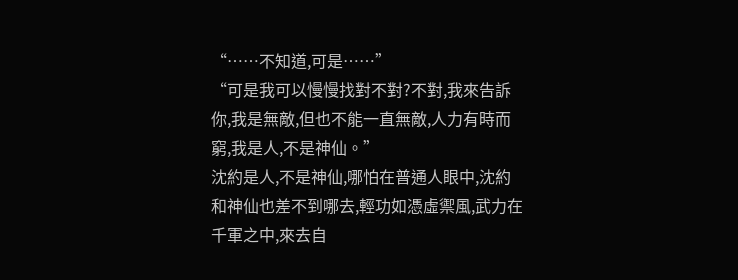“……不知道,可是……”
“可是我可以慢慢找對不對?不對,我來告訴你,我是無敵,但也不能一直無敵,人力有時而窮,我是人,不是神仙。”
沈約是人,不是神仙,哪怕在普通人眼中,沈約和神仙也差不到哪去,輕功如憑虛禦風,武力在千軍之中,來去自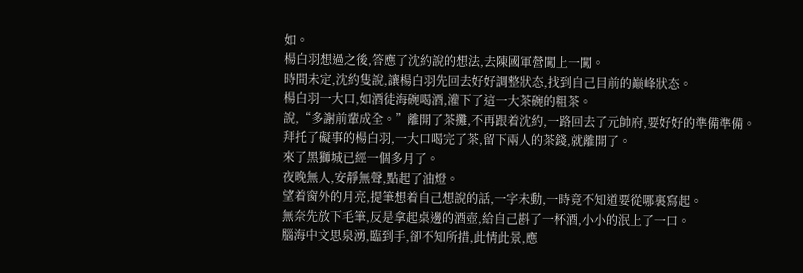如。
楊白羽想過之後,答應了沈約說的想法,去陳國軍營闖上一闖。
時間未定,沈約隻說,讓楊白羽先回去好好調整狀态,找到自己目前的巅峰狀态。
楊白羽一大口,如酒徒海碗喝酒,灌下了這一大茶碗的粗茶。
說,“多謝前輩成全。”離開了茶攤,不再跟着沈約,一路回去了元帥府,要好好的準備準備。
拜托了礙事的楊白羽,一大口喝完了茶,留下兩人的茶錢,就離開了。
來了黑獅城已經一個多月了。
夜晚無人,安靜無聲,點起了油燈。
望着窗外的月亮,提筆想着自己想說的話,一字未動,一時竟不知道要從哪裏寫起。
無奈先放下毛筆,反是拿起桌邊的酒壺,給自己斟了一杯酒,小小的泯上了一口。
腦海中文思泉湧,臨到手,卻不知所措,此情此景,應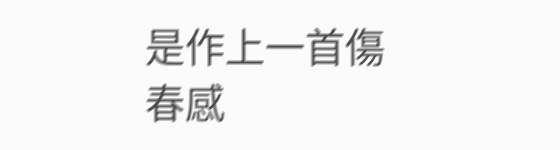是作上一首傷春感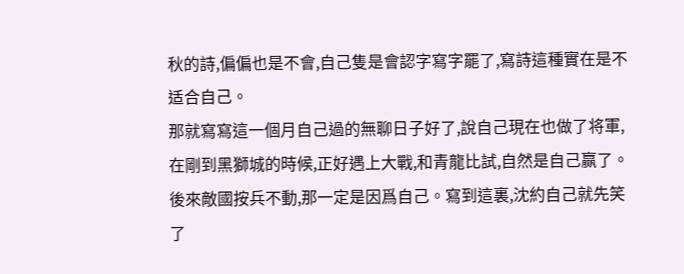秋的詩,偏偏也是不會,自己隻是會認字寫字罷了,寫詩這種實在是不适合自己。
那就寫寫這一個月自己過的無聊日子好了,說自己現在也做了将軍,在剛到黑獅城的時候,正好遇上大戰,和青龍比試,自然是自己赢了。
後來敵國按兵不動,那一定是因爲自己。寫到這裏,沈約自己就先笑了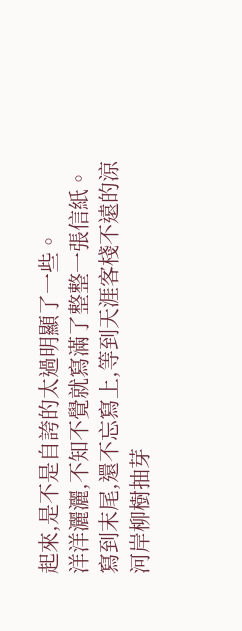起來,是不是自誇的太過明顯了一些。
洋洋灑灑,不知不覺就寫滿了整整一張信紙。
寫到末尾,還不忘寫上,等到天涯客棧不遠的涼河岸柳樹抽芽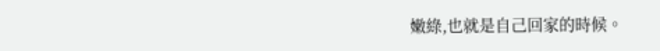嫩綠,也就是自己回家的時候。